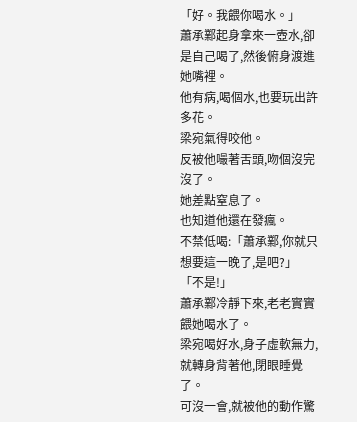「好。我餵你喝水。」
蕭承鄴起身拿來一壺水,卻是自己喝了,然後俯身渡進她嘴裡。
他有病,喝個水,也要玩出許多花。
梁宛氣得咬他。
反被他嘬著舌頭,吻個沒完沒了。
她差點窒息了。
也知道他還在發瘋。
不禁低喝:「蕭承鄴,你就只想要這一晚了,是吧?」
「不是!」
蕭承鄴冷靜下來,老老實實餵她喝水了。
梁宛喝好水,身子虛軟無力,就轉身背著他,閉眼睡覺了。
可沒一會,就被他的動作驚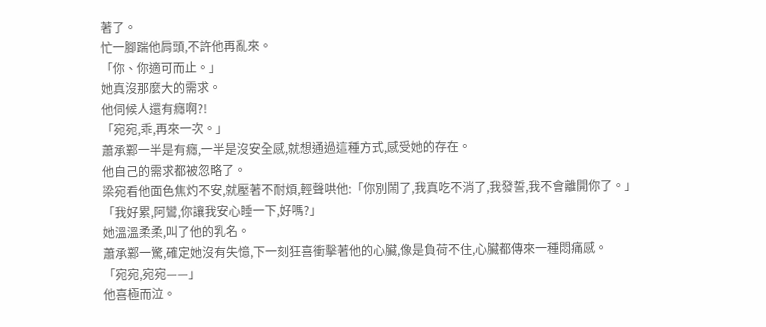著了。
忙一腳踹他肩頭,不許他再亂來。
「你、你適可而止。」
她真沒那麼大的需求。
他伺候人還有癮啊?!
「宛宛,乖,再來一次。」
蕭承鄴一半是有癮,一半是沒安全感,就想通過這種方式,感受她的存在。
他自己的需求都被忽略了。
梁宛看他面色焦灼不安,就壓著不耐煩,輕聲哄他:「你別鬧了,我真吃不消了,我發誓,我不會離開你了。」
「我好累,阿鸞,你讓我安心睡一下,好嗎?」
她溫溫柔柔,叫了他的乳名。
蕭承鄴一驚,確定她沒有失憶,下一刻狂喜衝擊著他的心臟,像是負荷不住,心臟都傳來一種悶痛感。
「宛宛,宛宛——」
他喜極而泣。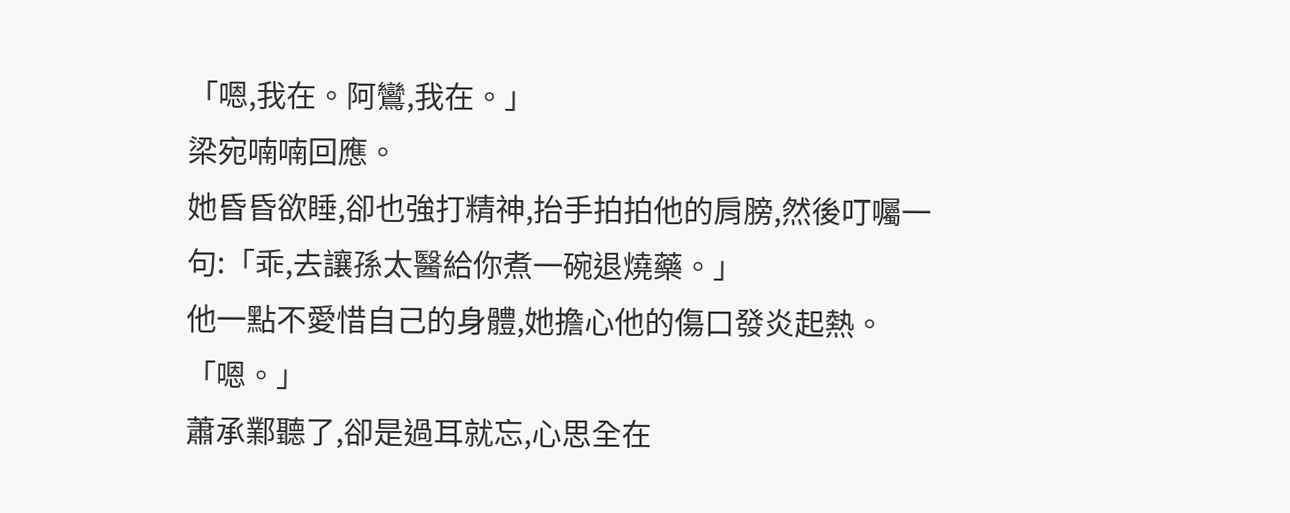「嗯,我在。阿鸞,我在。」
梁宛喃喃回應。
她昏昏欲睡,卻也強打精神,抬手拍拍他的肩膀,然後叮囑一句:「乖,去讓孫太醫給你煮一碗退燒藥。」
他一點不愛惜自己的身體,她擔心他的傷口發炎起熱。
「嗯。」
蕭承鄴聽了,卻是過耳就忘,心思全在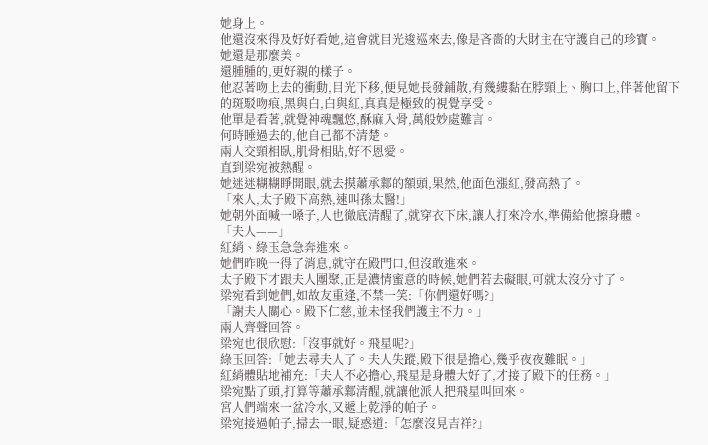她身上。
他還沒來得及好好看她,這會就目光逡巡來去,像是吝嗇的大財主在守護自己的珍寶。
她還是那麼美。
還腫腫的,更好親的樣子。
他忍著吻上去的衝動,目光下移,便見她長發鋪散,有幾縷黏在脖頸上、胸口上,伴著他留下的斑駁吻痕,黑與白,白與紅,真真是極致的視覺享受。
他單是看著,就覺神魂飄悠,酥麻入骨,萬般妙處難言。
何時睡過去的,他自己都不清楚。
兩人交頸相臥,肌骨相貼,好不恩愛。
直到梁宛被熱醒。
她迷迷糊糊睜開眼,就去摸蕭承鄴的額頭,果然,他面色漲紅,發高熱了。
「來人,太子殿下高熱,速叫孫太醫!」
她朝外面喊一嗓子,人也徹底清醒了,就穿衣下床,讓人打來冷水,準備給他擦身體。
「夫人——」
紅綃、綠玉急急奔進來。
她們昨晚一得了消息,就守在殿門口,但沒敢進來。
太子殿下才跟夫人團聚,正是濃情蜜意的時候,她們若去礙眼,可就太沒分寸了。
梁宛看到她們,如故友重逢,不禁一笑:「你們還好嗎?」
「謝夫人關心。殿下仁慈,並未怪我們護主不力。」
兩人齊聲回答。
梁宛也很欣慰:「沒事就好。飛星呢?」
綠玉回答:「她去尋夫人了。夫人失蹤,殿下很是擔心,幾乎夜夜難眠。」
紅綃體貼地補充:「夫人不必擔心,飛星是身體大好了,才接了殿下的任務。」
梁宛點了頭,打算等蕭承鄴清醒,就讓他派人把飛星叫回來。
宮人們端來一盆冷水,又遞上乾淨的帕子。
梁宛接過帕子,掃去一眼,疑惑道:「怎麼沒見吉祥?」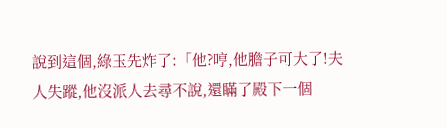說到這個,綠玉先炸了:「他?哼,他膽子可大了!夫人失蹤,他沒派人去尋不說,還瞞了殿下一個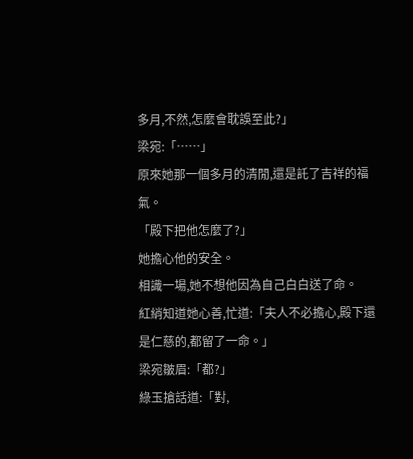多月,不然,怎麼會耽誤至此?」
梁宛:「……」
原來她那一個多月的清閒,還是託了吉祥的福氣。
「殿下把他怎麼了?」
她擔心他的安全。
相識一場,她不想他因為自己白白送了命。
紅綃知道她心善,忙道:「夫人不必擔心,殿下還是仁慈的,都留了一命。」
梁宛皺眉:「都?」
綠玉搶話道:「對,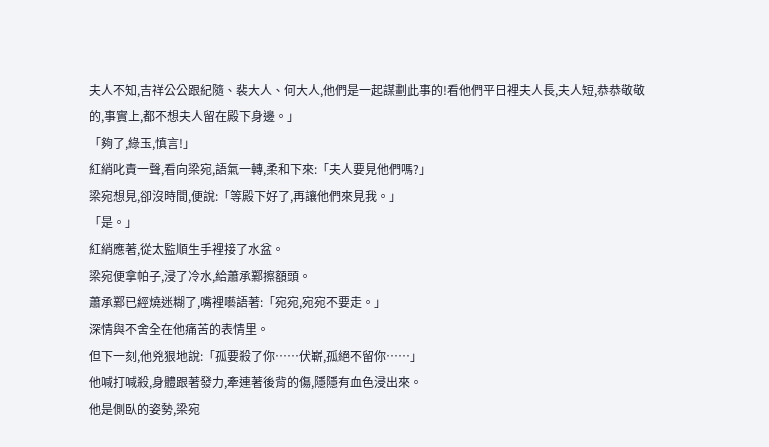夫人不知,吉祥公公跟紀隨、裴大人、何大人,他們是一起謀劃此事的!看他們平日裡夫人長,夫人短,恭恭敬敬的,事實上,都不想夫人留在殿下身邊。」
「夠了,綠玉,慎言!」
紅綃叱責一聲,看向梁宛,語氣一轉,柔和下來:「夫人要見他們嗎?」
梁宛想見,卻沒時間,便說:「等殿下好了,再讓他們來見我。」
「是。」
紅綃應著,從太監順生手裡接了水盆。
梁宛便拿帕子,浸了冷水,給蕭承鄴擦額頭。
蕭承鄴已經燒迷糊了,嘴裡囈語著:「宛宛,宛宛不要走。」
深情與不舍全在他痛苦的表情里。
但下一刻,他兇狠地說:「孤要殺了你……伏嶄,孤絕不留你……」
他喊打喊殺,身體跟著發力,牽連著後背的傷,隱隱有血色浸出來。
他是側臥的姿勢,梁宛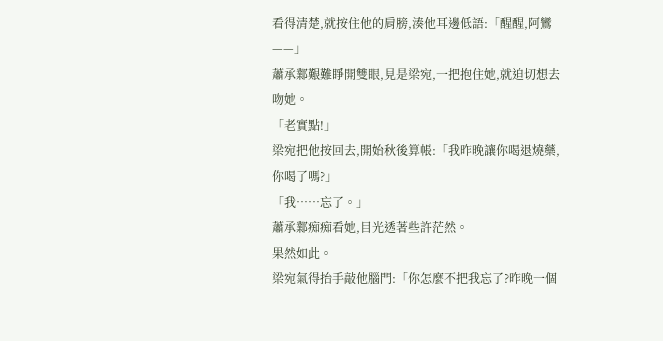看得清楚,就按住他的肩膀,湊他耳邊低語:「醒醒,阿鸞——」
蕭承鄴艱難睜開雙眼,見是梁宛,一把抱住她,就迫切想去吻她。
「老實點!」
梁宛把他按回去,開始秋後算帳:「我昨晚讓你喝退燒藥,你喝了嗎?」
「我……忘了。」
蕭承鄴痴痴看她,目光透著些許茫然。
果然如此。
梁宛氣得抬手敲他腦門:「你怎麼不把我忘了?昨晚一個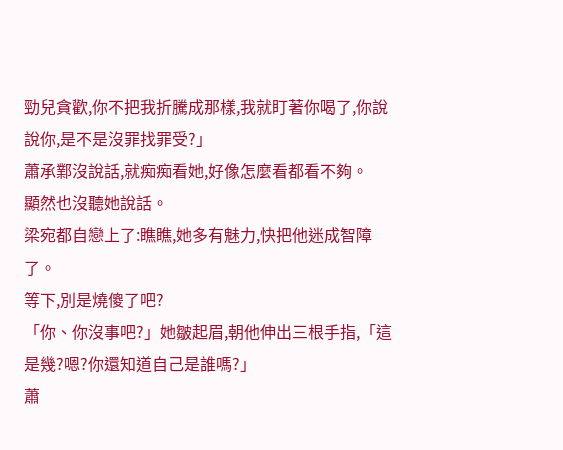勁兒貪歡,你不把我折騰成那樣,我就盯著你喝了,你說說你,是不是沒罪找罪受?」
蕭承鄴沒說話,就痴痴看她,好像怎麼看都看不夠。
顯然也沒聽她說話。
梁宛都自戀上了:瞧瞧,她多有魅力,快把他迷成智障了。
等下,別是燒傻了吧?
「你、你沒事吧?」她皺起眉,朝他伸出三根手指,「這是幾?嗯?你還知道自己是誰嗎?」
蕭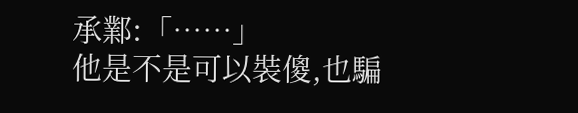承鄴:「……」
他是不是可以裝傻,也騙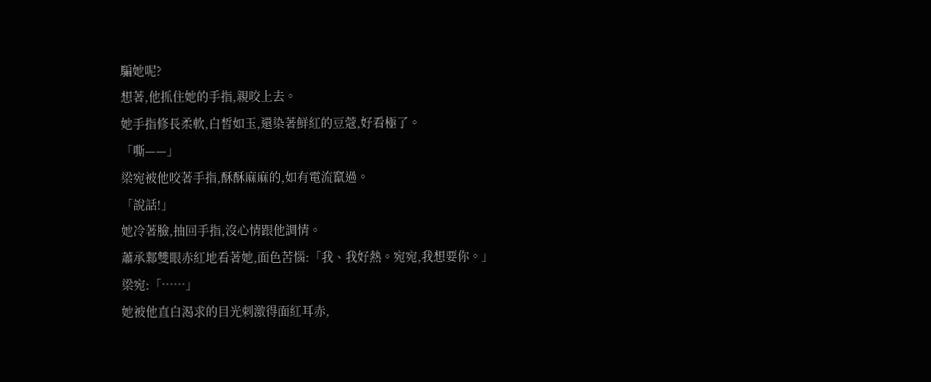騙她呢?
想著,他抓住她的手指,親咬上去。
她手指修長柔軟,白皙如玉,還染著鮮紅的豆蔻,好看極了。
「嘶——」
梁宛被他咬著手指,酥酥麻麻的,如有電流竄過。
「說話!」
她冷著臉,抽回手指,沒心情跟他調情。
蕭承鄴雙眼赤紅地看著她,面色苦惱:「我、我好熱。宛宛,我想要你。」
梁宛:「……」
她被他直白渴求的目光刺激得面紅耳赤,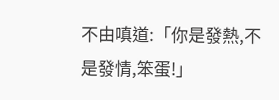不由嗔道:「你是發熱,不是發情,笨蛋!」